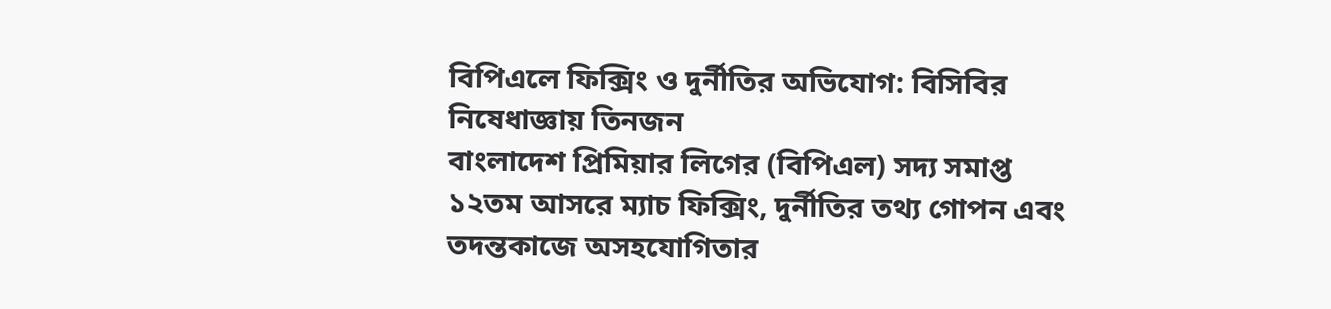বিপিএলে ফিক্সিং ও দুর্নীতির অভিযোগ: বিসিবির নিষেধাজ্ঞায় তিনজন
বাংলাদেশ প্রিমিয়ার লিগের (বিপিএল) সদ্য সমাপ্ত ১২তম আসরে ম্যাচ ফিক্সিং, দুর্নীতির তথ্য গোপন এবং তদন্তকাজে অসহযোগিতার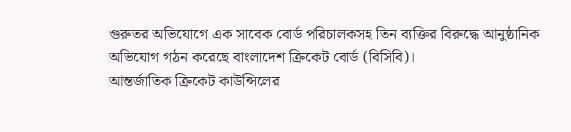গুরুতর অভিযোগে এক সাবেক বোর্ড পরিচালকসহ তিন ব্যক্তির বিরুদ্ধে আনুষ্ঠানিক অভিযোগ গঠন করেছে বাংলাদেশ ক্রিকেট বোর্ড (বিসিবি)।
আন্তর্জাতিক ক্রিকেট কাউন্সিলের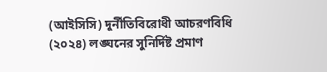(আইসিসি) দুর্নীতিবিরোধী আচরণবিধি (২০২৪) লঙ্ঘনের সুনির্দিষ্ট প্রমাণ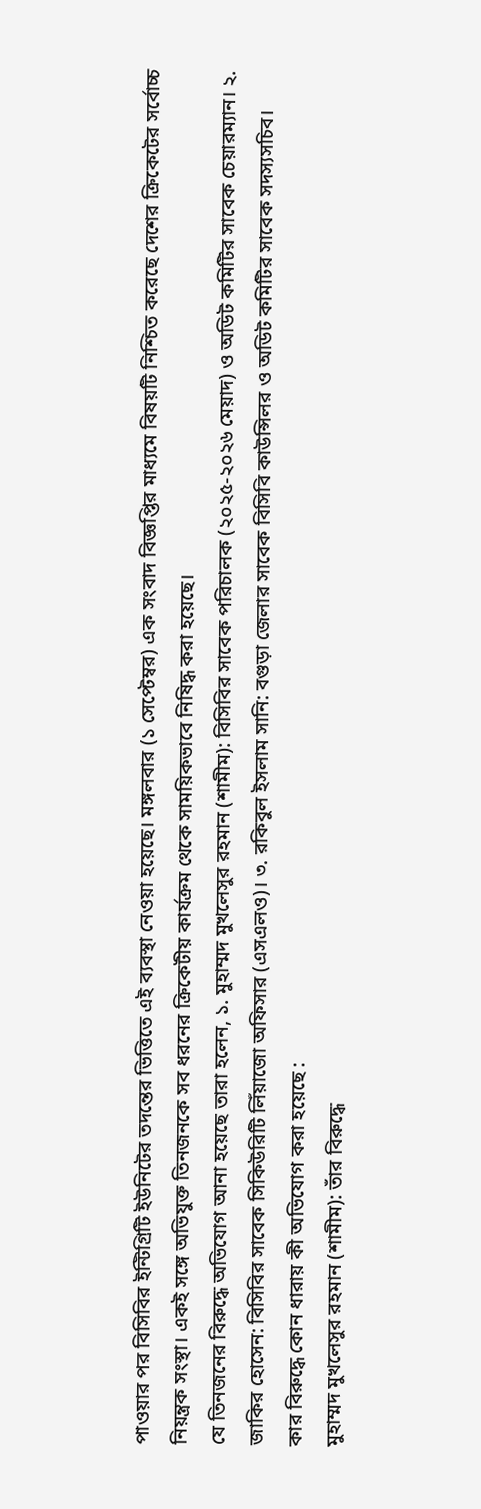পাওয়ার পর বিসিবির ইন্টিগ্রিটি ইউনিটের তদন্তের ভিত্তিতে এই ব্যবস্থা নেওয়া হয়েছে। মঙ্গলবার (১ সেপ্টেম্বর) এক সংবাদ বিজ্ঞপ্তির মাধ্যমে বিষয়টি নিশ্চিত করেছে দেশের ক্রিকেটের সর্বোচ্চ নিয়ন্ত্রক সংস্থা। একই সঙ্গে অভিযুক্ত তিনজনকে সব ধরনের ক্রিকেটীয় কার্যক্রম থেকে সাময়িকভাবে নিষিদ্ধ করা হয়েছে।
যে তিনজনের বিরুদ্ধে অভিযোগ আনা হয়েছে তারা হলেন, ১. মুহাম্মদ মুখলেসুর রহমান (শামীম): বিসিবির সাবেক পরিচালক (২০২৫-২০২৬ মেয়াদ) ও অডিট কমিটির সাবেক চেয়ারম্যান। ২. জাকির হোসেন: বিসিবির সাবেক সিকিউরিটি লিঁয়াজো অফিসার (এসএলও)। ৩. রকিবুল ইসলাম সানি: বগুড়া জেলার সাবেক বিসিবি কাউন্সিলর ও অডিট কমিটির সাবেক সদস্যসচিব।
কার বিরুদ্ধে কোন ধারায় কী অভিযোগ করা হয়েছে :
মুহাম্মদ মুখলেসুর রহমান (শামীম): তাঁর বিরুদ্ধে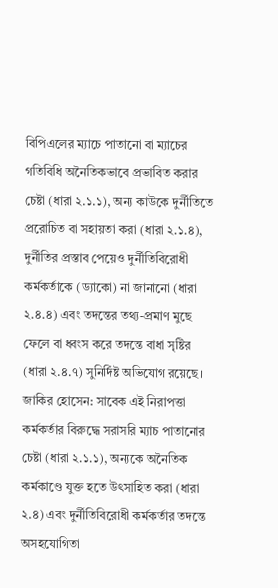বিপিএলের ম্যাচে পাতানো বা ম্যাচের গতিবিধি অনৈতিকভাবে প্রভাবিত করার চেষ্টা (ধারা ২.১.১), অন্য কাউকে দুর্নীতিতে প্ররোচিত বা সহায়তা করা (ধারা ২.১.৪), দুর্নীতির প্রস্তাব পেয়েও দুর্নীতিবিরোধী কর্মকর্তাকে (ড্যাকো) না জানানো (ধারা ২.৪.৪) এবং তদন্তের তথ্য-প্রমাণ মুছে ফেলে বা ধ্বংস করে তদন্তে বাধা সৃষ্টির (ধারা ২.৪.৭) সুনির্দিষ্ট অভিযোগ রয়েছে।
জাকির হোসেন: সাবেক এই নিরাপত্তা কর্মকর্তার বিরুদ্ধে সরাসরি ম্যাচ পাতানোর চেষ্টা (ধারা ২.১.১), অন্যকে অনৈতিক কর্মকাণ্ডে যুক্ত হতে উৎসাহিত করা (ধারা ২.৪) এবং দুর্নীতিবিরোধী কর্মকর্তার তদন্তে অসহযোগিতা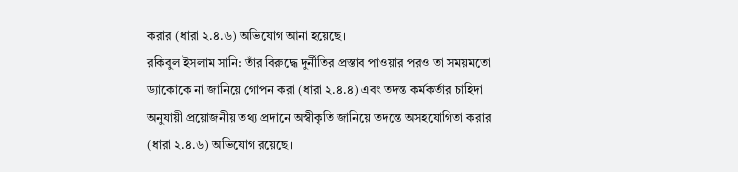করার (ধারা ২.৪.৬) অভিযোগ আনা হয়েছে।
রকিবুল ইসলাম সানি: তাঁর বিরুদ্ধে দুর্নীতির প্রস্তাব পাওয়ার পরও তা সময়মতো ড্যাকোকে না জানিয়ে গোপন করা (ধারা ২.৪.৪) এবং তদন্ত কর্মকর্তার চাহিদা অনুযায়ী প্রয়োজনীয় তথ্য প্রদানে অস্বীকৃতি জানিয়ে তদন্তে অসহযোগিতা করার (ধারা ২.৪.৬) অভিযোগ রয়েছে।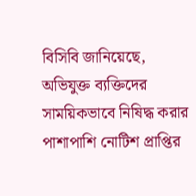বিসিবি জানিয়েছে, অভিযুক্ত ব্যক্তিদের সাময়িকভাবে নিষিদ্ধ করার পাশাপাশি নোটিশ প্রাপ্তির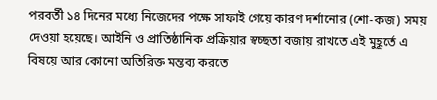পরবর্তী ১৪ দিনের মধ্যে নিজেদের পক্ষে সাফাই গেয়ে কারণ দর্শানোর (শো-কজ) সময় দেওয়া হয়েছে। আইনি ও প্রাতিষ্ঠানিক প্রক্রিয়ার স্বচ্ছতা বজায় রাখতে এই মুহূর্তে এ বিষয়ে আর কোনো অতিরিক্ত মন্তব্য করতে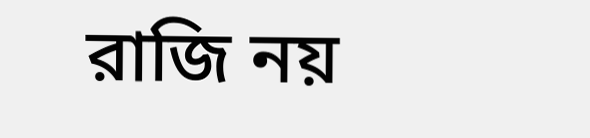রাজি নয়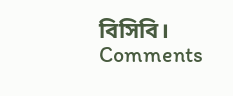বিসিবি।
Comments